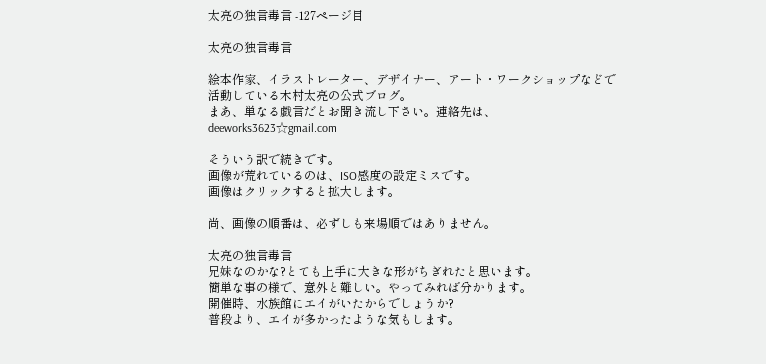太亮の独言毒言 -127ページ目

太亮の独言毒言

絵本作家、イラストレーター、デザイナー、アート・ワークショップなどで
活動している木村太亮の公式ブログ。
まあ、単なる戯言だとお聞き流し下さい。連絡先は、deeworks3623☆gmail.com

そういう訳で続きです。
画像が荒れているのは、ISO感度の設定ミスです。
画像はクリックすると拡大します。

尚、画像の順番は、必ずしも来場順ではありません。

太亮の独言毒言
兄妹なのかな?とても上手に大きな形がちぎれたと思います。
簡単な事の様で、意外と難しい。やってみれば分かります。
開催時、水族館にエイがいたからでしょうか?
普段より、エイが多かったような気もします。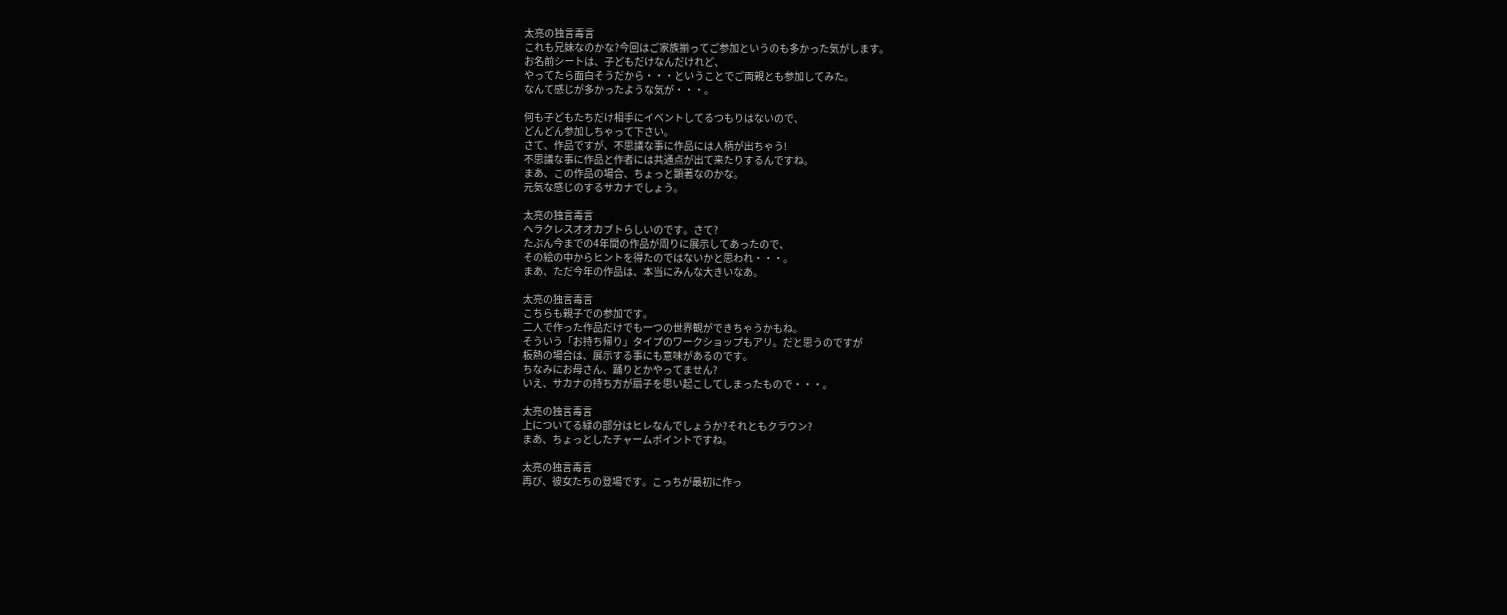太亮の独言毒言
これも兄妹なのかな?今回はご家族揃ってご参加というのも多かった気がします。
お名前シートは、子どもだけなんだけれど、
やってたら面白そうだから・・・ということでご両親とも参加してみた。
なんて感じが多かったような気が・・・。

何も子どもたちだけ相手にイベントしてるつもりはないので、
どんどん参加しちゃって下さい。
さて、作品ですが、不思議な事に作品には人柄が出ちゃう!
不思議な事に作品と作者には共通点が出て来たりするんですね。
まあ、この作品の場合、ちょっと顕著なのかな。
元気な感じのするサカナでしょう。

太亮の独言毒言
ヘラクレスオオカブトらしいのです。さて?
たぶん今までの4年間の作品が周りに展示してあったので、
その絵の中からヒントを得たのではないかと思われ・・・。
まあ、ただ今年の作品は、本当にみんな大きいなあ。

太亮の独言毒言
こちらも親子での参加です。
二人で作った作品だけでも一つの世界観ができちゃうかもね。
そういう「お持ち帰り」タイプのワークショップもアリ。だと思うのですが
板熱の場合は、展示する事にも意味があるのです。
ちなみにお母さん、踊りとかやってません?
いえ、サカナの持ち方が扇子を思い起こしてしまったもので・・・。

太亮の独言毒言
上についてる緑の部分はヒレなんでしょうか?それともクラウン?
まあ、ちょっとしたチャームポイントですね。

太亮の独言毒言
再び、彼女たちの登場です。こっちが最初に作っ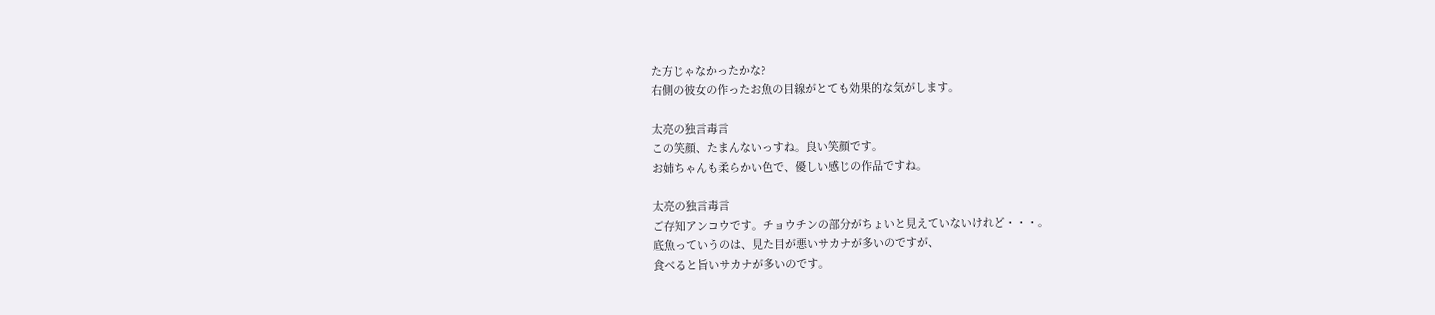た方じゃなかったかな?
右側の彼女の作ったお魚の目線がとても効果的な気がします。

太亮の独言毒言
この笑顔、たまんないっすね。良い笑顔です。
お姉ちゃんも柔らかい色で、優しい感じの作品ですね。

太亮の独言毒言
ご存知アンコウです。チョウチンの部分がちょいと見えていないけれど・・・。
底魚っていうのは、見た目が悪いサカナが多いのですが、
食べると旨いサカナが多いのです。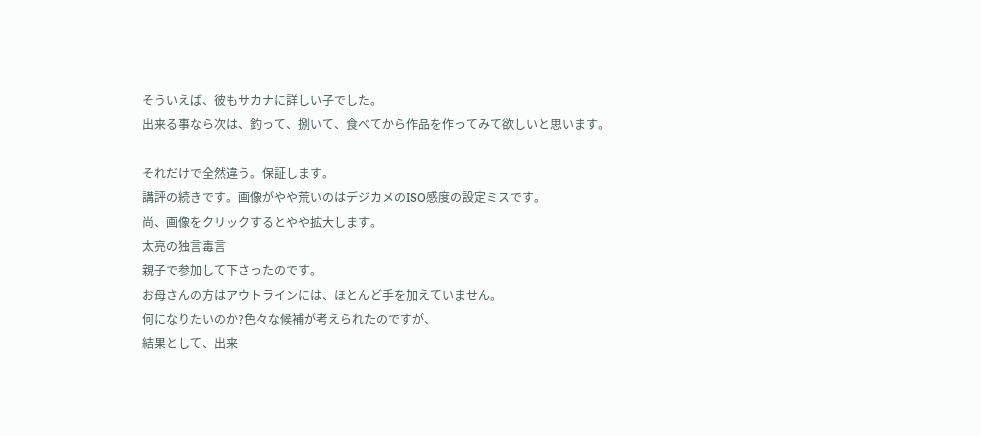そういえば、彼もサカナに詳しい子でした。
出来る事なら次は、釣って、捌いて、食べてから作品を作ってみて欲しいと思います。

それだけで全然違う。保証します。
講評の続きです。画像がやや荒いのはデジカメのISO感度の設定ミスです。
尚、画像をクリックするとやや拡大します。
太亮の独言毒言
親子で参加して下さったのです。
お母さんの方はアウトラインには、ほとんど手を加えていません。
何になりたいのか?色々な候補が考えられたのですが、
結果として、出来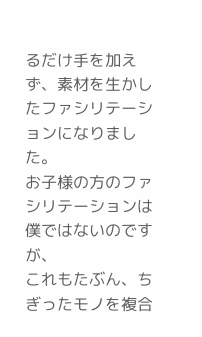るだけ手を加えず、素材を生かしたファシリテーションになりました。
お子様の方のファシリテーションは僕ではないのですが、
これもたぶん、ちぎったモノを複合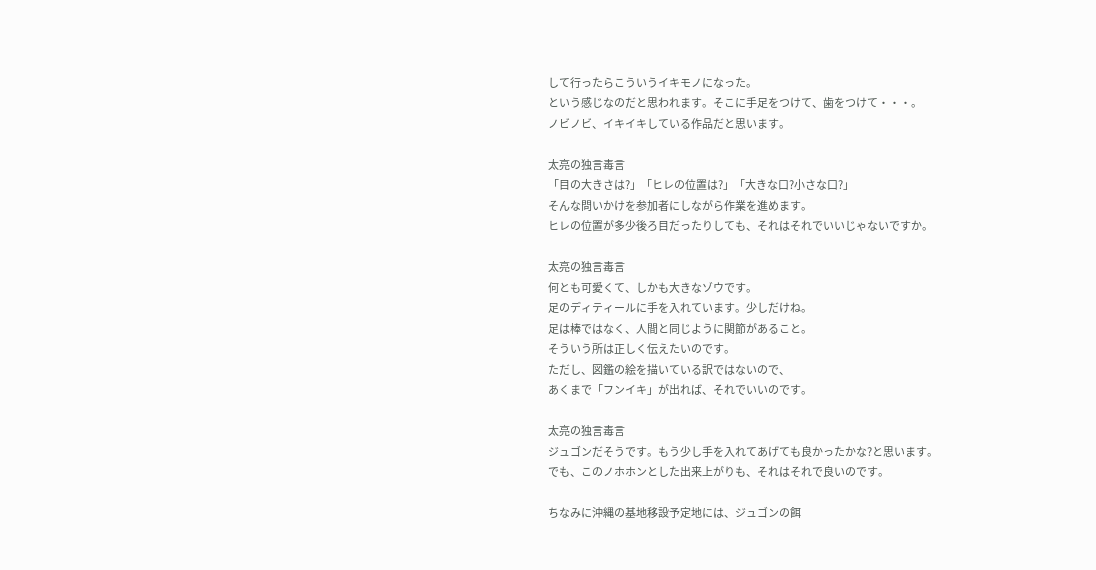して行ったらこういうイキモノになった。
という感じなのだと思われます。そこに手足をつけて、歯をつけて・・・。
ノビノビ、イキイキしている作品だと思います。

太亮の独言毒言
「目の大きさは?」「ヒレの位置は?」「大きな口?小さな口?」
そんな問いかけを参加者にしながら作業を進めます。
ヒレの位置が多少後ろ目だったりしても、それはそれでいいじゃないですか。

太亮の独言毒言
何とも可愛くて、しかも大きなゾウです。
足のディティールに手を入れています。少しだけね。
足は棒ではなく、人間と同じように関節があること。
そういう所は正しく伝えたいのです。
ただし、図鑑の絵を描いている訳ではないので、
あくまで「フンイキ」が出れば、それでいいのです。

太亮の独言毒言
ジュゴンだそうです。もう少し手を入れてあげても良かったかな?と思います。
でも、このノホホンとした出来上がりも、それはそれで良いのです。

ちなみに沖縄の基地移設予定地には、ジュゴンの餌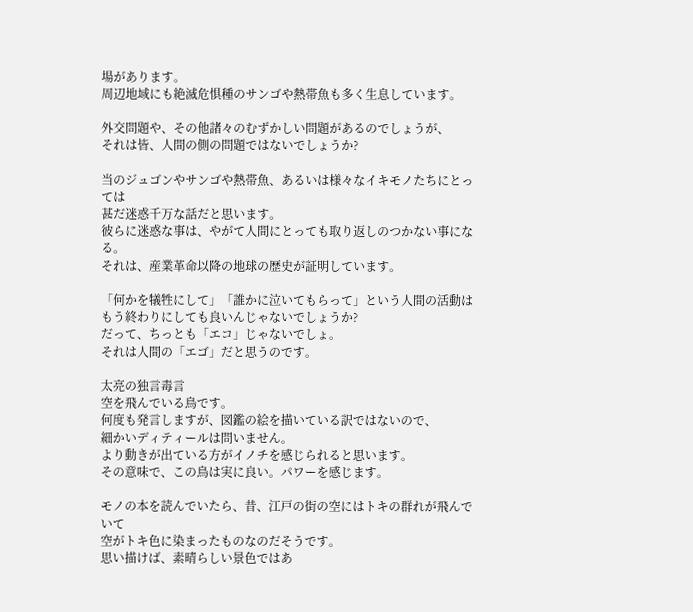場があります。
周辺地域にも絶滅危惧種のサンゴや熱帯魚も多く生息しています。

外交問題や、その他諸々のむずかしい問題があるのでしょうが、
それは皆、人間の側の問題ではないでしょうか?

当のジュゴンやサンゴや熱帯魚、あるいは様々なイキモノたちにとっては
甚だ迷惑千万な話だと思います。
彼らに迷惑な事は、やがて人間にとっても取り返しのつかない事になる。
それは、産業革命以降の地球の歴史が証明しています。

「何かを犠牲にして」「誰かに泣いてもらって」という人間の活動は
もう終わりにしても良いんじゃないでしょうか?
だって、ちっとも「エコ」じゃないでしょ。
それは人間の「エゴ」だと思うのです。

太亮の独言毒言
空を飛んでいる鳥です。
何度も発言しますが、図鑑の絵を描いている訳ではないので、
細かいディティールは問いません。
より動きが出ている方がイノチを感じられると思います。
その意味で、この鳥は実に良い。パワーを感じます。

モノの本を読んでいたら、昔、江戸の街の空にはトキの群れが飛んでいて
空がトキ色に染まったものなのだそうです。
思い描けば、素晴らしい景色ではあ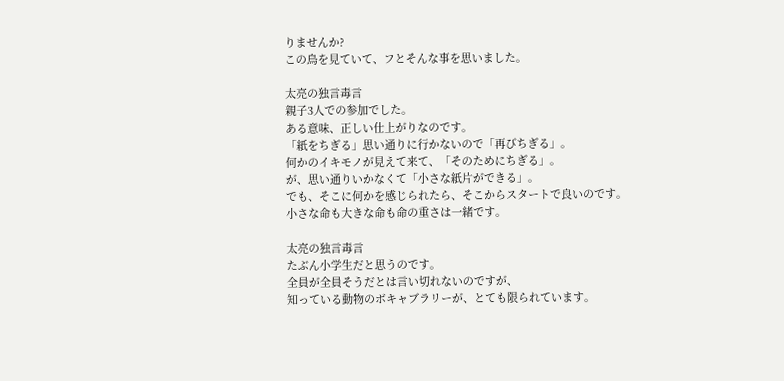りませんか?
この鳥を見ていて、フとそんな事を思いました。

太亮の独言毒言
親子3人での参加でした。
ある意味、正しい仕上がりなのです。
「紙をちぎる」思い通りに行かないので「再びちぎる」。
何かのイキモノが見えて来て、「そのためにちぎる」。
が、思い通りいかなくて「小さな紙片ができる」。
でも、そこに何かを感じられたら、そこからスタートで良いのです。
小さな命も大きな命も命の重さは一緒です。

太亮の独言毒言
たぶん小学生だと思うのです。
全員が全員そうだとは言い切れないのですが、
知っている動物のボキャブラリーが、とても限られています。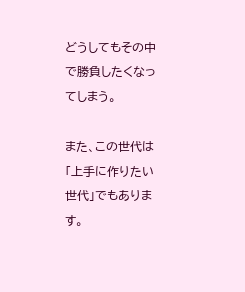どうしてもその中で勝負したくなってしまう。

また、この世代は「上手に作りたい世代」でもあります。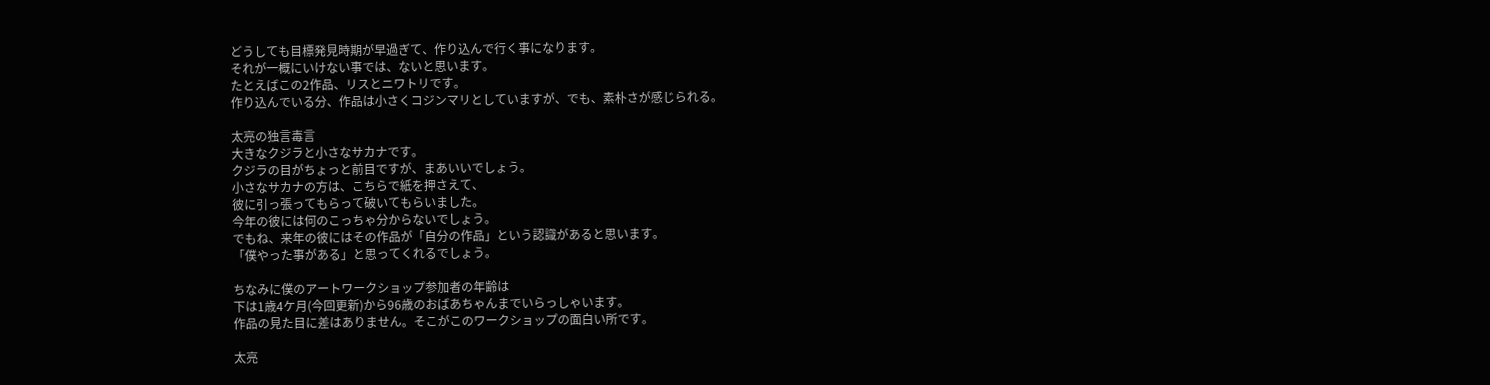どうしても目標発見時期が早過ぎて、作り込んで行く事になります。
それが一概にいけない事では、ないと思います。
たとえばこの2作品、リスとニワトリです。
作り込んでいる分、作品は小さくコジンマリとしていますが、でも、素朴さが感じられる。

太亮の独言毒言
大きなクジラと小さなサカナです。
クジラの目がちょっと前目ですが、まあいいでしょう。
小さなサカナの方は、こちらで紙を押さえて、
彼に引っ張ってもらって破いてもらいました。
今年の彼には何のこっちゃ分からないでしょう。
でもね、来年の彼にはその作品が「自分の作品」という認識があると思います。
「僕やった事がある」と思ってくれるでしょう。

ちなみに僕のアートワークショップ参加者の年齢は
下は1歳4ケ月(今回更新)から96歳のおばあちゃんまでいらっしゃいます。
作品の見た目に差はありません。そこがこのワークショップの面白い所です。

太亮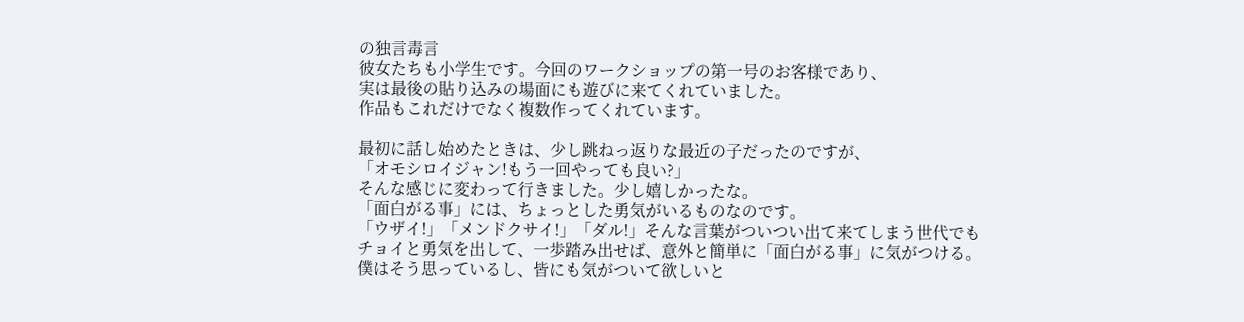の独言毒言
彼女たちも小学生です。今回のワークショップの第一号のお客様であり、
実は最後の貼り込みの場面にも遊びに来てくれていました。
作品もこれだけでなく複数作ってくれています。

最初に話し始めたときは、少し跳ねっ返りな最近の子だったのですが、
「オモシロイジャン!もう一回やっても良い?」
そんな感じに変わって行きました。少し嬉しかったな。
「面白がる事」には、ちょっとした勇気がいるものなのです。
「ウザイ!」「メンドクサイ!」「ダル!」そんな言葉がついつい出て来てしまう世代でも
チョイと勇気を出して、一歩踏み出せば、意外と簡単に「面白がる事」に気がつける。
僕はそう思っているし、皆にも気がついて欲しいと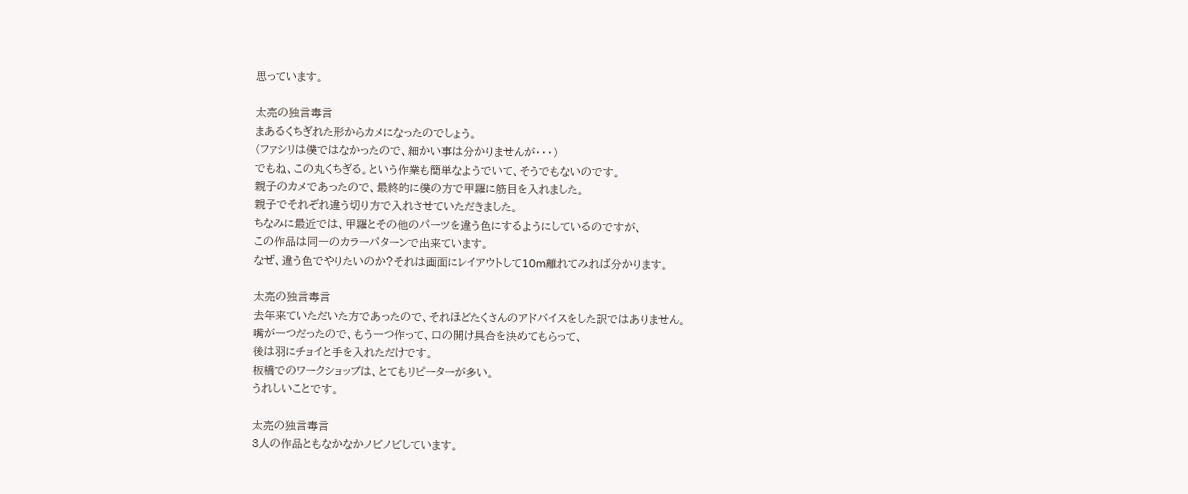思っています。

太亮の独言毒言
まあるくちぎれた形からカメになったのでしょう。
(ファシリは僕ではなかったので、細かい事は分かりませんが・・・)
でもね、この丸くちぎる。という作業も簡単なようでいて、そうでもないのです。
親子のカメであったので、最終的に僕の方で甲羅に筋目を入れました。
親子でそれぞれ違う切り方で入れさせていただきました。
ちなみに最近では、甲羅とその他のパーツを違う色にするようにしているのですが、
この作品は同一のカラーパターンで出来ています。
なぜ、違う色でやりたいのか?それは画面にレイアウトして10m離れてみれば分かります。

太亮の独言毒言
去年来ていただいた方であったので、それほどたくさんのアドバイスをした訳ではありません。
嘴が一つだったので、もう一つ作って、口の開け具合を決めてもらって、
後は羽にチョイと手を入れただけです。
板橋でのワークショップは、とてもリピーターが多い。
うれしいことです。

太亮の独言毒言
3人の作品ともなかなかノビノビしています。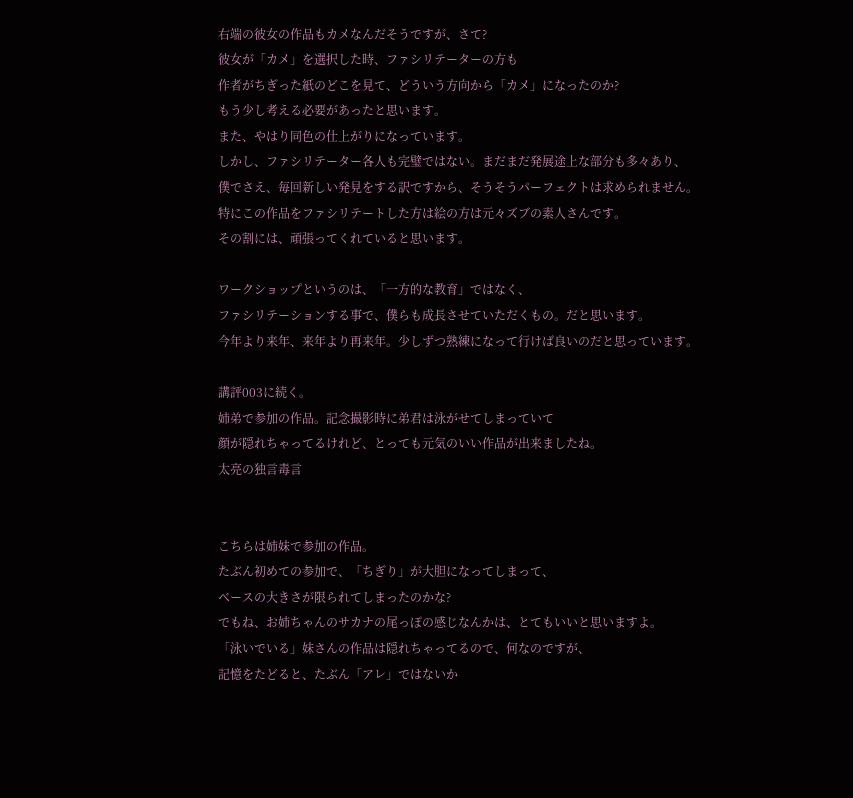右端の彼女の作品もカメなんだそうですが、さて?
彼女が「カメ」を選択した時、ファシリテーターの方も
作者がちぎった紙のどこを見て、どういう方向から「カメ」になったのか?
もう少し考える必要があったと思います。
また、やはり同色の仕上がりになっています。
しかし、ファシリテーター各人も完璧ではない。まだまだ発展途上な部分も多々あり、
僕でさえ、毎回新しい発見をする訳ですから、そうそうパーフェクトは求められません。
特にこの作品をファシリテートした方は絵の方は元々ズブの素人さんです。
その割には、頑張ってくれていると思います。

ワークショップというのは、「一方的な教育」ではなく、
ファシリテーションする事で、僕らも成長させていただくもの。だと思います。
今年より来年、来年より再来年。少しずつ熟練になって行けば良いのだと思っています。

講評003に続く。
姉弟で参加の作品。記念撮影時に弟君は泳がせてしまっていて
顔が隠れちゃってるけれど、とっても元気のいい作品が出来ましたね。
太亮の独言毒言


こちらは姉妹で参加の作品。
たぶん初めての参加で、「ちぎり」が大胆になってしまって、
ベースの大きさが限られてしまったのかな?
でもね、お姉ちゃんのサカナの尾っぽの感じなんかは、とてもいいと思いますよ。
「泳いでいる」妹さんの作品は隠れちゃってるので、何なのですが、
記憶をたどると、たぶん「アレ」ではないか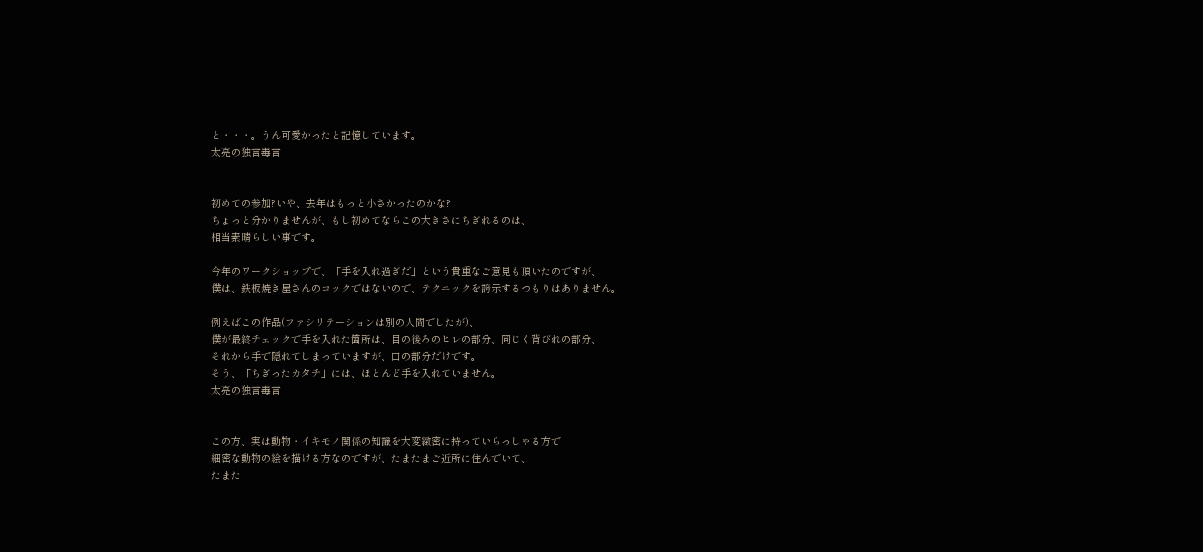と・・・。うん可愛かったと記憶しています。
太亮の独言毒言


初めての参加?いや、去年はもっと小さかったのかな?
ちょっと分かりませんが、もし初めてならこの大きさにちぎれるのは、
相当素晴らしい事です。

今年のワークショップで、「手を入れ過ぎだ」という貴重なご意見も頂いたのですが、
僕は、鉄板焼き屋さんのコックではないので、テクニックを誇示するつもりはありません。

例えばこの作品(ファシリテーションは別の人間でしたが)、
僕が最終チェックで手を入れた箇所は、目の後ろのヒレの部分、同じく背びれの部分、
それから手で隠れてしまっていますが、口の部分だけです。
そう、「ちぎったカタチ」には、ほとんど手を入れていません。
太亮の独言毒言


この方、実は動物・イキモノ関係の知識を大変緻密に持っていらっしゃる方で
細密な動物の絵を描ける方なのですが、たまたまご近所に住んでいて、
たまた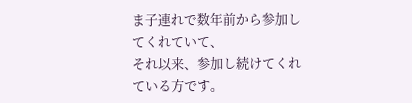ま子連れで数年前から参加してくれていて、
それ以来、参加し続けてくれている方です。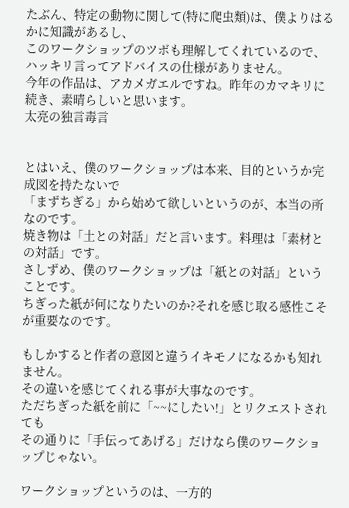たぶん、特定の動物に関して(特に爬虫類)は、僕よりはるかに知識があるし、
このワークショップのツボも理解してくれているので、
ハッキリ言ってアドバイスの仕様がありません。
今年の作品は、アカメガエルですね。昨年のカマキリに続き、素晴らしいと思います。
太亮の独言毒言


とはいえ、僕のワークショップは本来、目的というか完成図を持たないで
「まずちぎる」から始めて欲しいというのが、本当の所なのです。
焼き物は「土との対話」だと言います。料理は「素材との対話」です。
さしずめ、僕のワークショップは「紙との対話」ということです。
ちぎった紙が何になりたいのか?それを感じ取る感性こそが重要なのです。

もしかすると作者の意図と違うイキモノになるかも知れません。
その違いを感じてくれる事が大事なのです。
ただちぎった紙を前に「~~にしたい!」とリクエストされても
その通りに「手伝ってあげる」だけなら僕のワークショップじゃない。

ワークショップというのは、一方的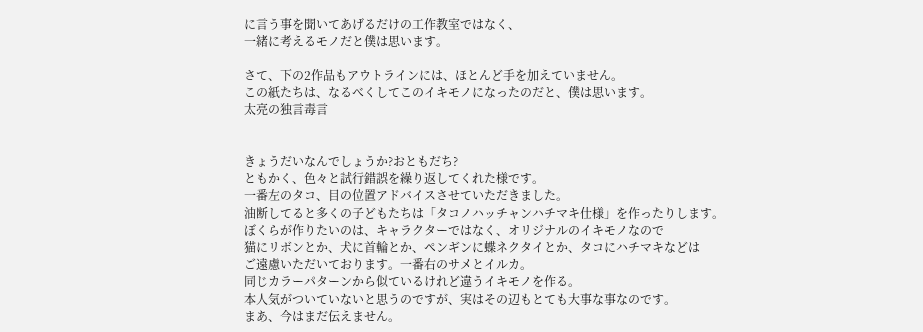に言う事を聞いてあげるだけの工作教室ではなく、
一緒に考えるモノだと僕は思います。

さて、下の2作品もアウトラインには、ほとんど手を加えていません。
この紙たちは、なるべくしてこのイキモノになったのだと、僕は思います。
太亮の独言毒言


きょうだいなんでしょうか?おともだち?
ともかく、色々と試行錯誤を繰り返してくれた様です。
一番左のタコ、目の位置アドバイスさせていただきました。
油断してると多くの子どもたちは「タコノハッチャンハチマキ仕様」を作ったりします。
ぼくらが作りたいのは、キャラクターではなく、オリジナルのイキモノなので
猫にリボンとか、犬に首輪とか、ペンギンに蝶ネクタイとか、タコにハチマキなどは
ご遠慮いただいております。一番右のサメとイルカ。
同じカラーパターンから似ているけれど違うイキモノを作る。
本人気がついていないと思うのですが、実はその辺もとても大事な事なのです。
まあ、今はまだ伝えません。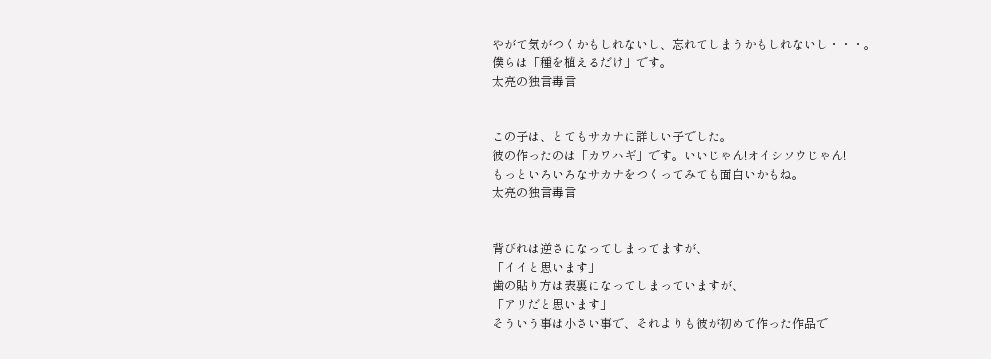やがて気がつくかもしれないし、忘れてしまうかもしれないし・・・。
僕らは「種を植えるだけ」です。
太亮の独言毒言


この子は、とてもサカナに詳しい子でした。
彼の作ったのは「カワハギ」です。いいじゃん!オイシソウじゃん!
もっといろいろなサカナをつくってみても面白いかもね。
太亮の独言毒言


背びれは逆さになってしまってますが、
「イイと思います」
歯の貼り方は表裏になってしまっていますが、
「アリだと思います」
そういう事は小さい事で、それよりも彼が初めて作った作品で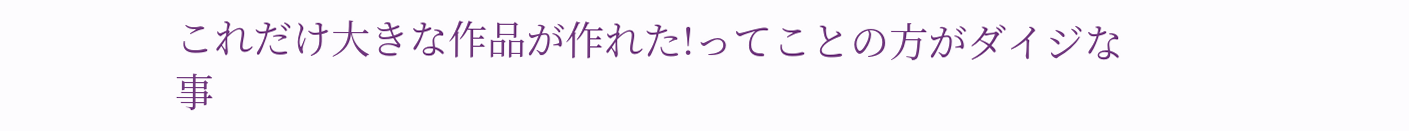これだけ大きな作品が作れた!ってことの方がダイジな事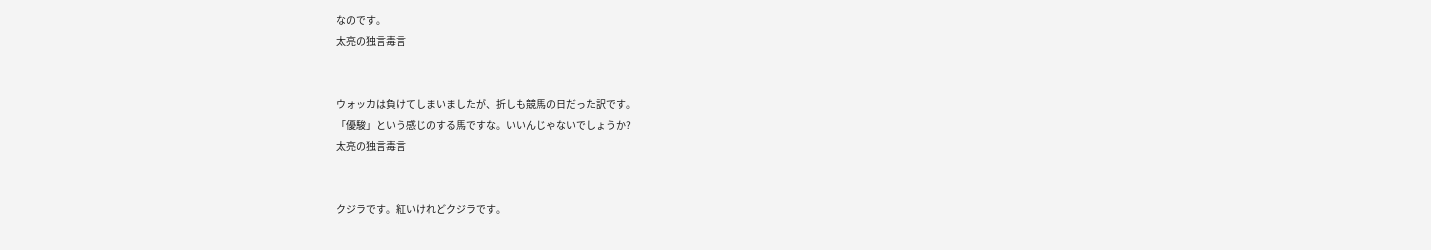なのです。
太亮の独言毒言


ウォッカは負けてしまいましたが、折しも競馬の日だった訳です。
「優駿」という感じのする馬ですな。いいんじゃないでしょうか?
太亮の独言毒言


クジラです。紅いけれどクジラです。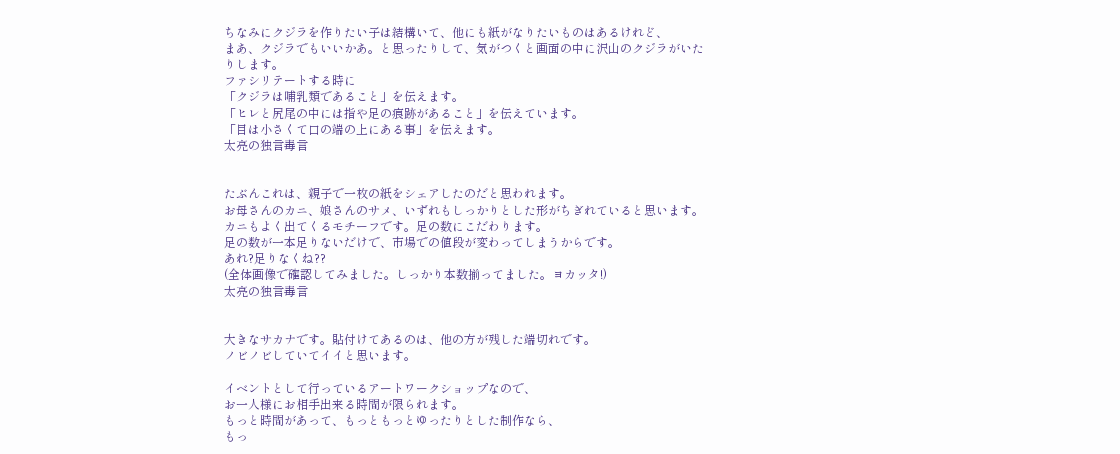ちなみにクジラを作りたい子は結構いて、他にも紙がなりたいものはあるけれど、
まあ、クジラでもいいかあ。と思ったりして、気がつくと画面の中に沢山のクジラがいたりします。
ファシリテートする時に
「クジラは哺乳類であること」を伝えます。
「ヒレと尻尾の中には指や足の痕跡があること」を伝えています。
「目は小さくて口の端の上にある事」を伝えます。
太亮の独言毒言


たぶんこれは、親子で一枚の紙をシェアしたのだと思われます。
お母さんのカニ、娘さんのサメ、いずれもしっかりとした形がちぎれていると思います。
カニもよく出てくるモチーフです。足の数にこだわります。
足の数が一本足りないだけで、市場での値段が変わってしまうからです。
あれ?足りなくね??
(全体画像で確認してみました。しっかり本数揃ってました。ヨカッタ!)
太亮の独言毒言


大きなサカナです。貼付けてあるのは、他の方が残した端切れです。
ノビノビしていてイイと思います。

イベントとして行っているアートワークショップなので、
お一人様にお相手出来る時間が限られます。
もっと時間があって、もっともっとゆったりとした制作なら、
もっ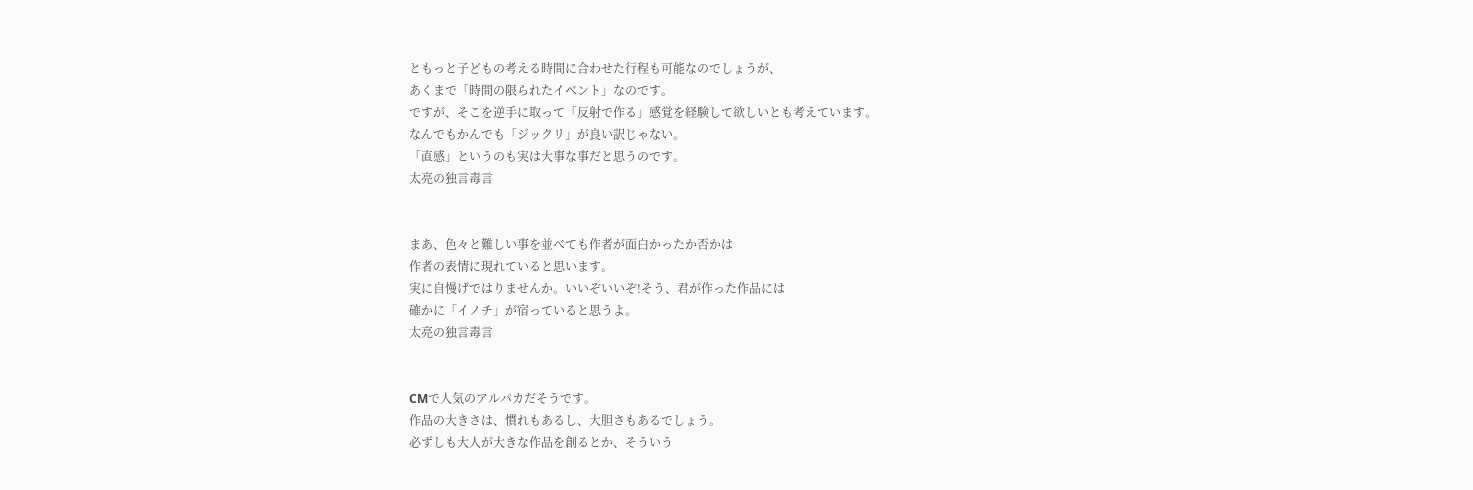ともっと子どもの考える時間に合わせた行程も可能なのでしょうが、
あくまで「時間の限られたイベント」なのです。
ですが、そこを逆手に取って「反射で作る」感覚を経験して欲しいとも考えています。
なんでもかんでも「ジックリ」が良い訳じゃない。
「直感」というのも実は大事な事だと思うのです。
太亮の独言毒言


まあ、色々と難しい事を並べても作者が面白かったか否かは
作者の表情に現れていると思います。
実に自慢げではりませんか。いいぞいいぞ!そう、君が作った作品には
確かに「イノチ」が宿っていると思うよ。
太亮の独言毒言


CMで人気のアルパカだそうです。
作品の大きさは、慣れもあるし、大胆さもあるでしょう。
必ずしも大人が大きな作品を創るとか、そういう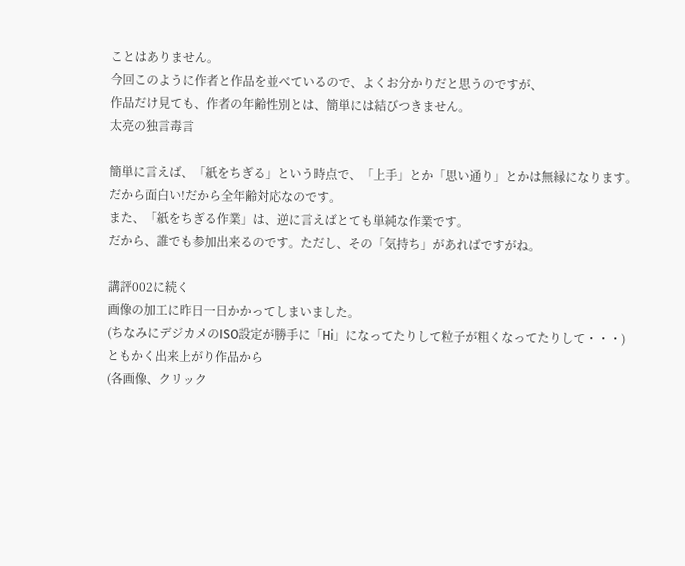ことはありません。
今回このように作者と作品を並べているので、よくお分かりだと思うのですが、
作品だけ見ても、作者の年齢性別とは、簡単には結びつきません。
太亮の独言毒言

簡単に言えば、「紙をちぎる」という時点で、「上手」とか「思い通り」とかは無縁になります。
だから面白い!だから全年齢対応なのです。
また、「紙をちぎる作業」は、逆に言えばとても単純な作業です。
だから、誰でも参加出来るのです。ただし、その「気持ち」があればですがね。

講評002に続く
画像の加工に昨日一日かかってしまいました。
(ちなみにデジカメのISO設定が勝手に「Hi」になってたりして粒子が粗くなってたりして・・・)
ともかく出来上がり作品から
(各画像、クリック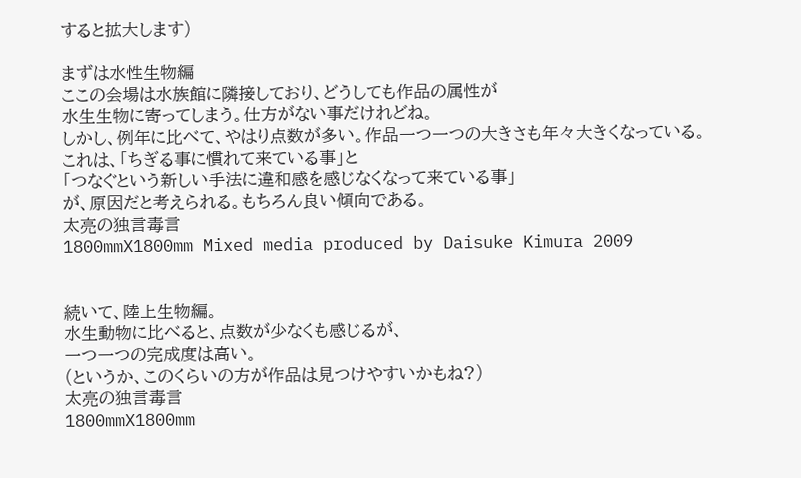すると拡大します)

まずは水性生物編
ここの会場は水族館に隣接しており、どうしても作品の属性が
水生生物に寄ってしまう。仕方がない事だけれどね。
しかし、例年に比べて、やはり点数が多い。作品一つ一つの大きさも年々大きくなっている。
これは、「ちぎる事に慣れて来ている事」と
「つなぐという新しい手法に違和感を感じなくなって来ている事」
が、原因だと考えられる。もちろん良い傾向である。
太亮の独言毒言
1800mmX1800mm Mixed media produced by Daisuke Kimura 2009


続いて、陸上生物編。
水生動物に比べると、点数が少なくも感じるが、
一つ一つの完成度は高い。
(というか、このくらいの方が作品は見つけやすいかもね?)
太亮の独言毒言
1800mmX1800mm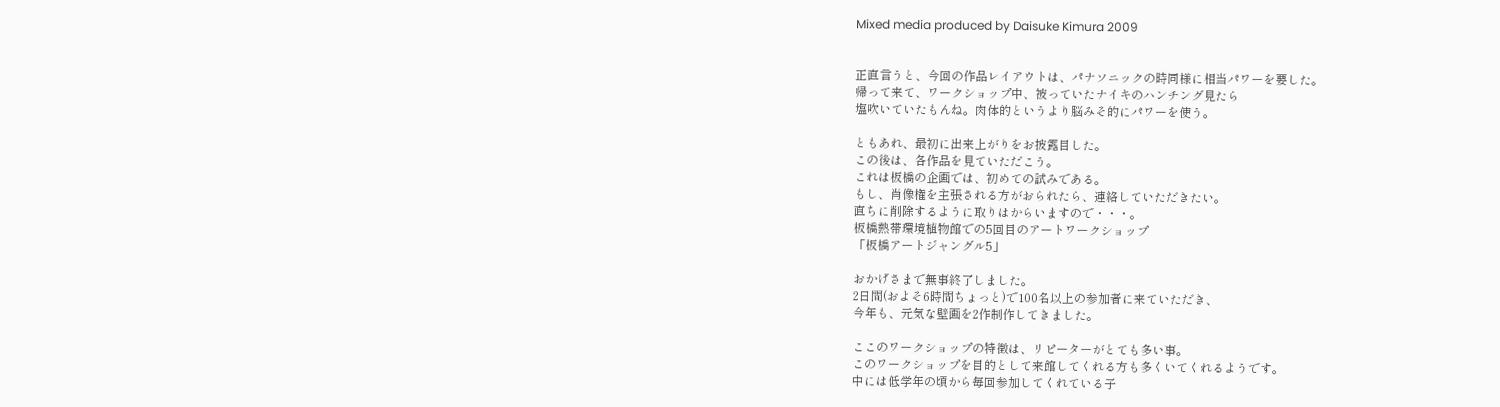Mixed media produced by Daisuke Kimura 2009


正直言うと、今回の作品レイアウトは、パナソニックの時同様に相当パワーを要した。
帰って来て、ワークショップ中、被っていたナイキのハンチング見たら
塩吹いていたもんね。肉体的というより脳みそ的にパワーを使う。

ともあれ、最初に出来上がりをお披露目した。
この後は、各作品を見ていただこう。
これは板橋の企画では、初めての試みである。
もし、肖像権を主張される方がおられたら、連絡していただきたい。
直ちに削除するように取りはからいますので・・・。
板橋熱帯環境植物館での5回目のアートワークショップ
「板橋アートジャングル5」

おかげさまで無事終了しました。
2日間(およそ6時間ちょっと)で100名以上の参加者に来ていただき、
今年も、元気な壁画を2作制作してきました。

ここのワークショップの特徴は、リピーターがとても多い事。
このワークショップを目的として来館してくれる方も多くいてくれるようです。
中には低学年の頃から毎回参加してくれている子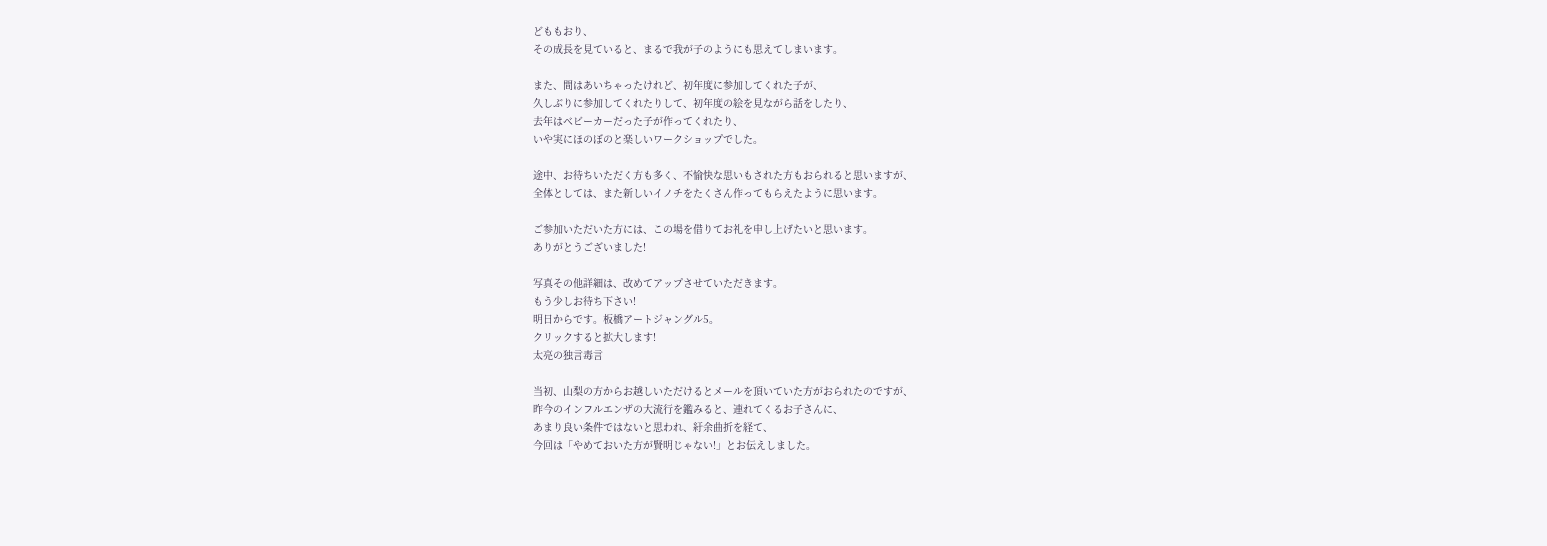どももおり、
その成長を見ていると、まるで我が子のようにも思えてしまいます。

また、間はあいちゃったけれど、初年度に参加してくれた子が、
久しぶりに参加してくれたりして、初年度の絵を見ながら話をしたり、
去年はベビーカーだった子が作ってくれたり、
いや実にほのぼのと楽しいワークショップでした。

途中、お待ちいただく方も多く、不愉快な思いもされた方もおられると思いますが、
全体としては、また新しいイノチをたくさん作ってもらえたように思います。

ご参加いただいた方には、この場を借りてお礼を申し上げたいと思います。
ありがとうございました!

写真その他詳細は、改めてアップさせていただきます。
もう少しお待ち下さい!
明日からです。板橋アートジャングル5。
クリックすると拡大します!
太亮の独言毒言

当初、山梨の方からお越しいただけるとメールを頂いていた方がおられたのですが、
昨今のインフルエンザの大流行を鑑みると、連れてくるお子さんに、
あまり良い条件ではないと思われ、紆余曲折を経て、
今回は「やめておいた方が賢明じゃない!」とお伝えしました。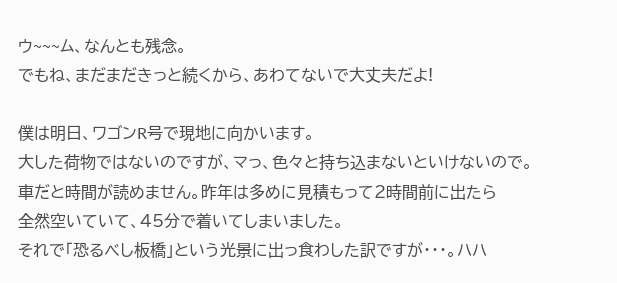ウ~~~ム、なんとも残念。
でもね、まだまだきっと続くから、あわてないで大丈夫だよ!

僕は明日、ワゴンR号で現地に向かいます。
大した荷物ではないのですが、マっ、色々と持ち込まないといけないので。
車だと時間が読めません。昨年は多めに見積もって2時間前に出たら
全然空いていて、45分で着いてしまいました。
それで「恐るべし板橋」という光景に出っ食わした訳ですが・・・。ハハ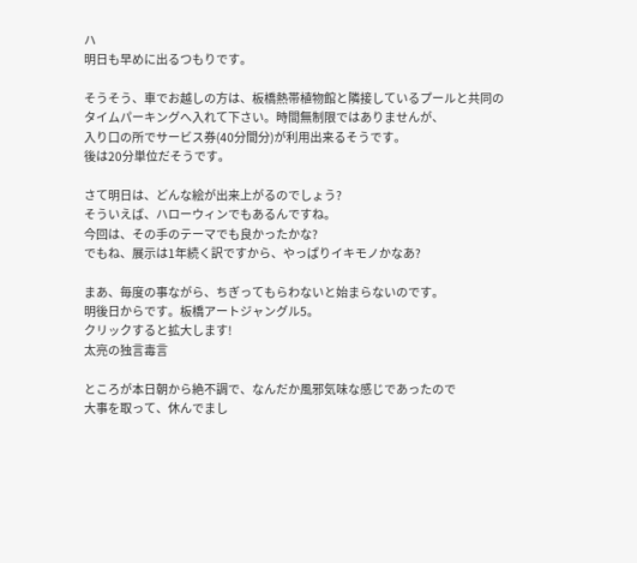ハ
明日も早めに出るつもりです。

そうそう、車でお越しの方は、板橋熱帯植物館と隣接しているプールと共同の
タイムパーキングへ入れて下さい。時間無制限ではありませんが、
入り口の所でサービス券(40分間分)が利用出来るそうです。
後は20分単位だそうです。

さて明日は、どんな絵が出来上がるのでしょう?
そういえば、ハローウィンでもあるんですね。
今回は、その手のテーマでも良かったかな?
でもね、展示は1年続く訳ですから、やっぱりイキモノかなあ?

まあ、毎度の事ながら、ちぎってもらわないと始まらないのです。
明後日からです。板橋アートジャングル5。
クリックすると拡大します!
太亮の独言毒言

ところが本日朝から絶不調で、なんだか風邪気味な感じであったので
大事を取って、休んでまし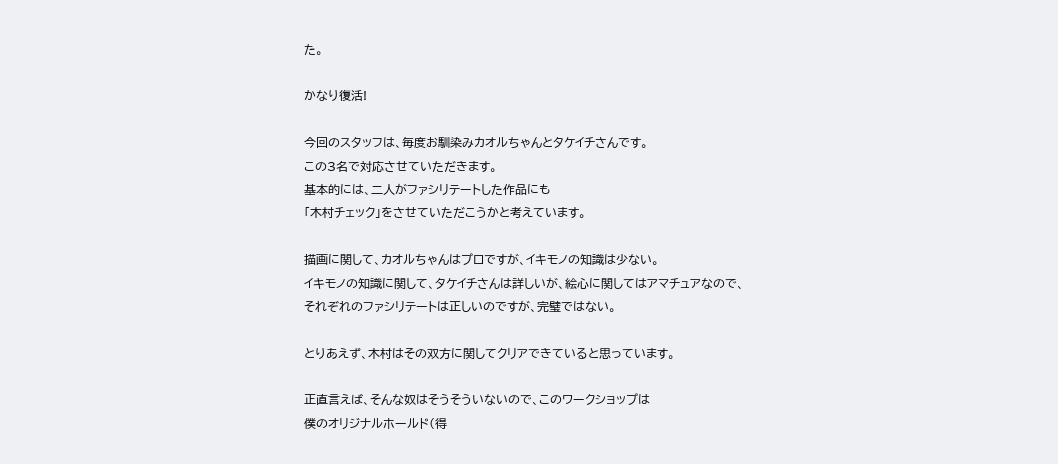た。

かなり復活!

今回のスタッフは、毎度お馴染みカオルちゃんとタケイチさんです。
この3名で対応させていただきます。
基本的には、二人がファシリテートした作品にも
「木村チェック」をさせていただこうかと考えています。

描画に関して、カオルちゃんはプロですが、イキモノの知識は少ない。
イキモノの知識に関して、タケイチさんは詳しいが、絵心に関してはアマチュアなので、
それぞれのファシリテートは正しいのですが、完璧ではない。

とりあえず、木村はその双方に関してクリアできていると思っています。

正直言えば、そんな奴はそうそういないので、このワークショップは
僕のオリジナルホールド(得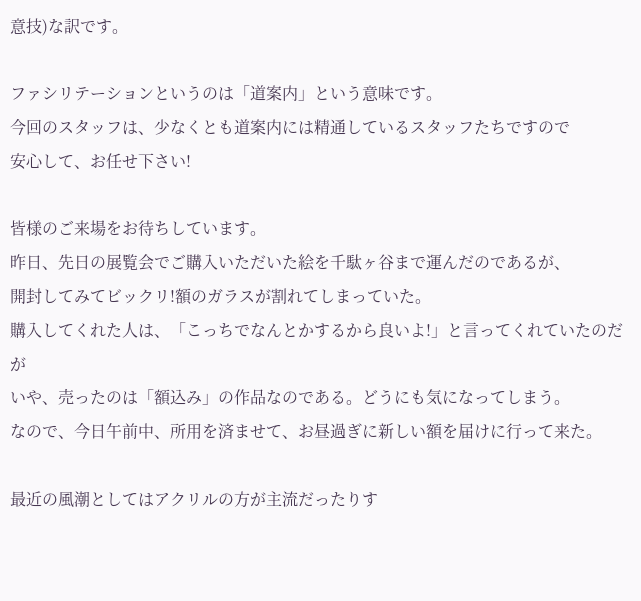意技)な訳です。

ファシリテーションというのは「道案内」という意味です。
今回のスタッフは、少なくとも道案内には精通しているスタッフたちですので
安心して、お任せ下さい!

皆様のご来場をお待ちしています。
昨日、先日の展覧会でご購入いただいた絵を千駄ヶ谷まで運んだのであるが、
開封してみてビックリ!額のガラスが割れてしまっていた。
購入してくれた人は、「こっちでなんとかするから良いよ!」と言ってくれていたのだが
いや、売ったのは「額込み」の作品なのである。どうにも気になってしまう。
なので、今日午前中、所用を済ませて、お昼過ぎに新しい額を届けに行って来た。

最近の風潮としてはアクリルの方が主流だったりす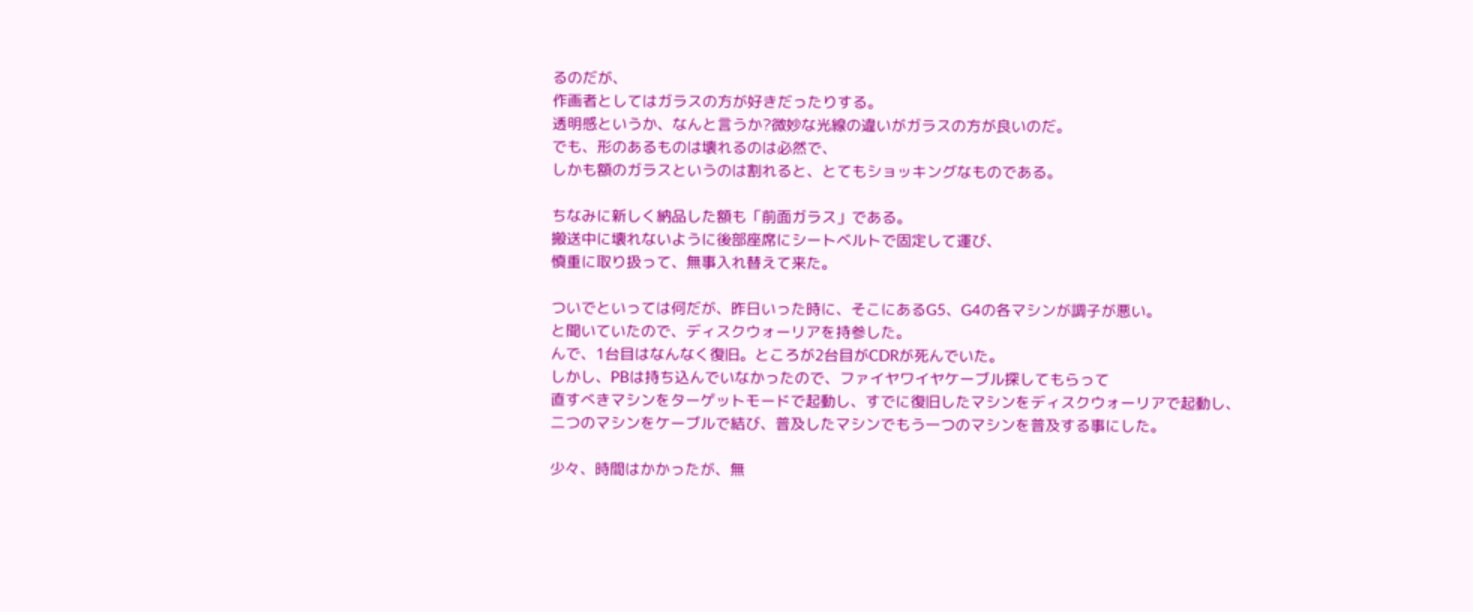るのだが、
作画者としてはガラスの方が好きだったりする。
透明感というか、なんと言うか?微妙な光線の違いがガラスの方が良いのだ。
でも、形のあるものは壊れるのは必然で、
しかも額のガラスというのは割れると、とてもショッキングなものである。

ちなみに新しく納品した額も「前面ガラス」である。
搬送中に壊れないように後部座席にシートベルトで固定して運び、
慎重に取り扱って、無事入れ替えて来た。

ついでといっては何だが、昨日いった時に、そこにあるG5、G4の各マシンが調子が悪い。
と聞いていたので、ディスクウォーリアを持参した。
んで、1台目はなんなく復旧。ところが2台目がCDRが死んでいた。
しかし、PBは持ち込んでいなかったので、ファイヤワイヤケーブル探してもらって
直すべきマシンをターゲットモードで起動し、すでに復旧したマシンをディスクウォーリアで起動し、
二つのマシンをケーブルで結び、普及したマシンでもう一つのマシンを普及する事にした。

少々、時間はかかったが、無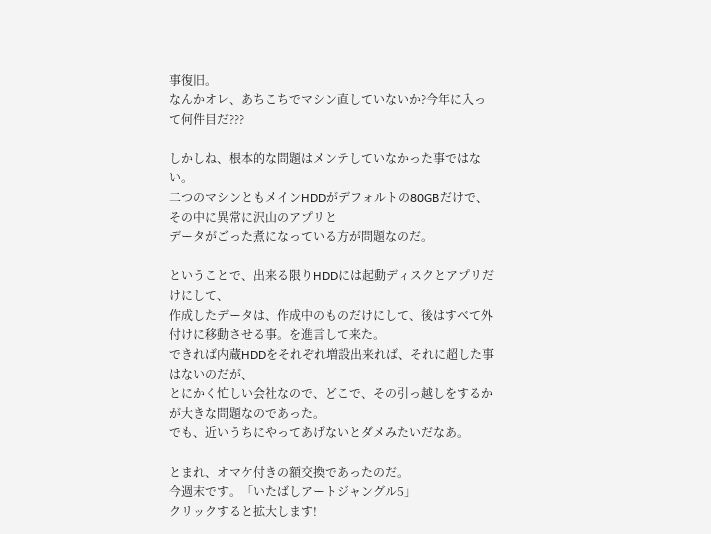事復旧。
なんかオレ、あちこちでマシン直していないか?今年に入って何件目だ???

しかしね、根本的な問題はメンテしていなかった事ではない。
二つのマシンともメインHDDがデフォルトの80GBだけで、その中に異常に沢山のアプリと
データがごった煮になっている方が問題なのだ。

ということで、出来る限りHDDには起動ディスクとアプリだけにして、
作成したデータは、作成中のものだけにして、後はすべて外付けに移動させる事。を進言して来た。
できれば内蔵HDDをそれぞれ増設出来れば、それに超した事はないのだが、
とにかく忙しい会社なので、どこで、その引っ越しをするかが大きな問題なのであった。
でも、近いうちにやってあげないとダメみたいだなあ。

とまれ、オマケ付きの額交換であったのだ。
今週末です。「いたばしアートジャングル5」
クリックすると拡大します!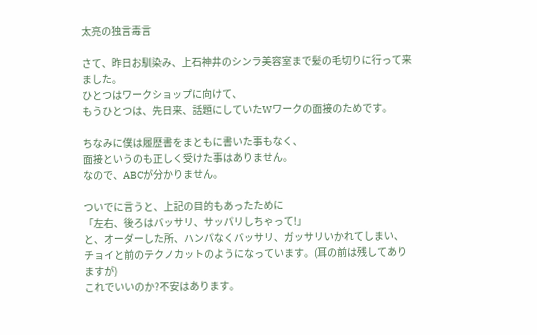太亮の独言毒言

さて、昨日お馴染み、上石神井のシンラ美容室まで髪の毛切りに行って来ました。
ひとつはワークショップに向けて、
もうひとつは、先日来、話題にしていたWワークの面接のためです。

ちなみに僕は履歴書をまともに書いた事もなく、
面接というのも正しく受けた事はありません。
なので、ABCが分かりません。

ついでに言うと、上記の目的もあったために
「左右、後ろはバッサリ、サッパリしちゃって!」
と、オーダーした所、ハンパなくバッサリ、ガッサリいかれてしまい、
チョイと前のテクノカットのようになっています。(耳の前は残してありますが)
これでいいのか?不安はあります。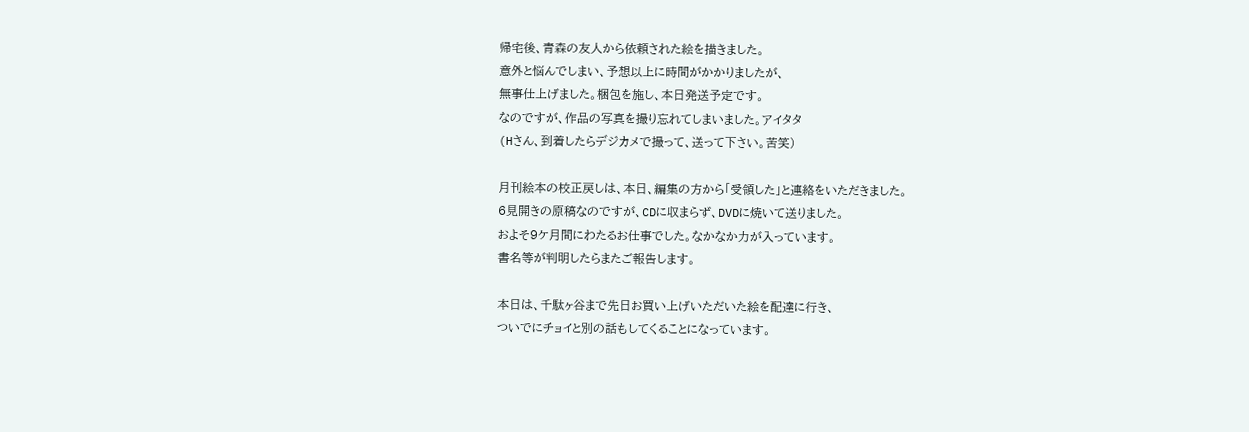帰宅後、青森の友人から依頼された絵を描きました。
意外と悩んでしまい、予想以上に時間がかかりましたが、
無事仕上げました。梱包を施し、本日発送予定です。
なのですが、作品の写真を撮り忘れてしまいました。アイタタ
(Hさん、到着したらデジカメで撮って、送って下さい。苦笑)

月刊絵本の校正戻しは、本日、編集の方から「受領した」と連絡をいただきました。
6見開きの原稿なのですが、CDに収まらず、DVDに焼いて送りました。
およそ9ケ月間にわたるお仕事でした。なかなか力が入っています。
書名等が判明したらまたご報告します。

本日は、千駄ヶ谷まで先日お買い上げいただいた絵を配達に行き、
ついでにチョイと別の話もしてくることになっています。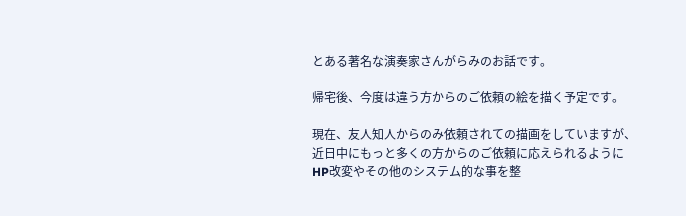とある著名な演奏家さんがらみのお話です。

帰宅後、今度は違う方からのご依頼の絵を描く予定です。

現在、友人知人からのみ依頼されての描画をしていますが、
近日中にもっと多くの方からのご依頼に応えられるように
HP改変やその他のシステム的な事を整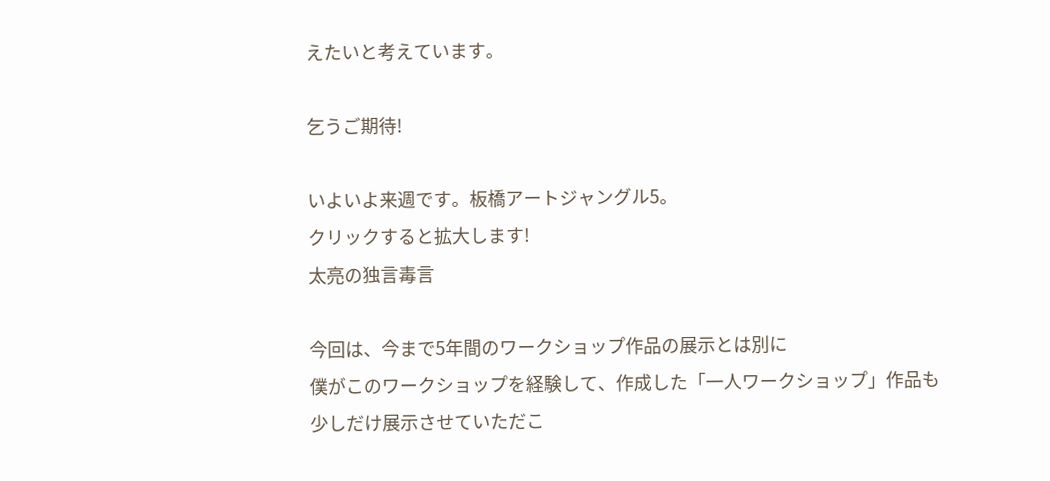えたいと考えています。

乞うご期待!

いよいよ来週です。板橋アートジャングル5。
クリックすると拡大します!
太亮の独言毒言

今回は、今まで5年間のワークショップ作品の展示とは別に
僕がこのワークショップを経験して、作成した「一人ワークショップ」作品も
少しだけ展示させていただこ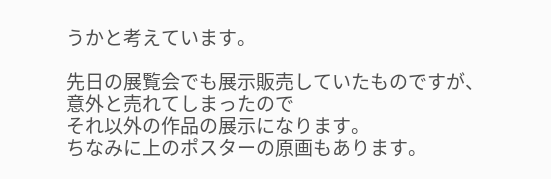うかと考えています。

先日の展覧会でも展示販売していたものですが、意外と売れてしまったので
それ以外の作品の展示になります。
ちなみに上のポスターの原画もあります。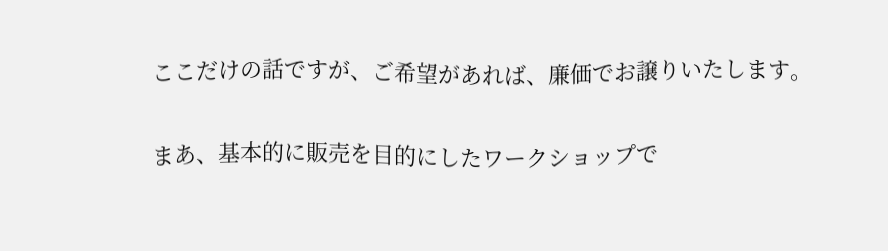ここだけの話ですが、ご希望があれば、廉価でお譲りいたします。

まあ、基本的に販売を目的にしたワークショップで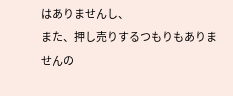はありませんし、
また、押し売りするつもりもありませんの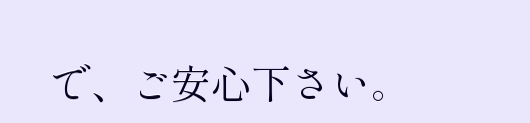で、ご安心下さい。